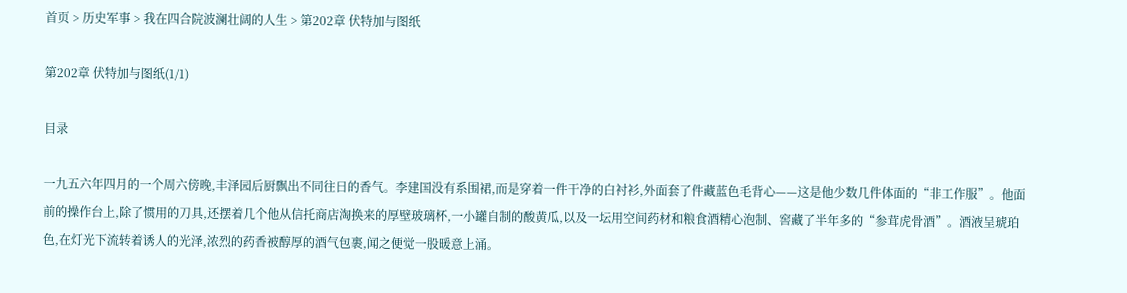首页 > 历史军事 > 我在四合院波澜壮阔的人生 > 第202章 伏特加与图纸

第202章 伏特加与图纸(1/1)

目录

一九五六年四月的一个周六傍晚,丰泽园后厨飘出不同往日的香气。李建国没有系围裙,而是穿着一件干净的白衬衫,外面套了件藏蓝色毛背心——这是他少数几件体面的“非工作服”。他面前的操作台上,除了惯用的刀具,还摆着几个他从信托商店淘换来的厚壁玻璃杯,一小罐自制的酸黄瓜,以及一坛用空间药材和粮食酒精心泡制、窖藏了半年多的“参茸虎骨酒”。酒液呈琥珀色,在灯光下流转着诱人的光泽,浓烈的药香被醇厚的酒气包裹,闻之便觉一股暖意上涌。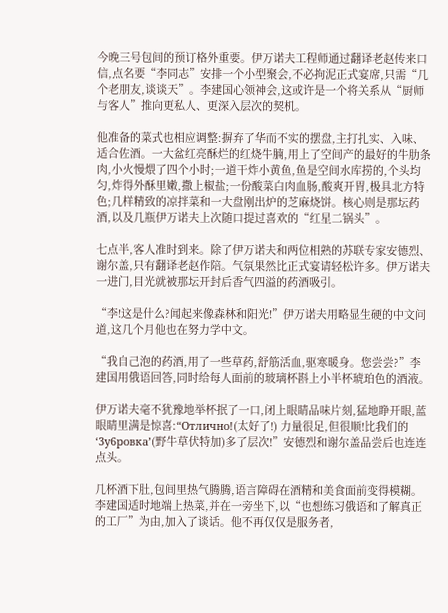今晚三号包间的预订格外重要。伊万诺夫工程师通过翻译老赵传来口信,点名要“李同志”安排一个小型聚会,不必拘泥正式宴席,只需“几个老朋友,谈谈天”。李建国心领神会,这或许是一个将关系从“厨师与客人”推向更私人、更深入层次的契机。

他准备的菜式也相应调整:摒弃了华而不实的摆盘,主打扎实、入味、适合佐酒。一大盆红亮酥烂的红烧牛腩,用上了空间产的最好的牛肋条肉,小火慢煨了四个小时;一道干炸小黄鱼,鱼是空间水库捞的,个头均匀,炸得外酥里嫩,撒上椒盐;一份酸菜白肉血肠,酸爽开胃,极具北方特色;几样精致的凉拌菜和一大盘刚出炉的芝麻烧饼。核心则是那坛药酒,以及几瓶伊万诺夫上次随口提过喜欢的“红星二锅头”。

七点半,客人准时到来。除了伊万诺夫和两位相熟的苏联专家安德烈、谢尔盖,只有翻译老赵作陪。气氛果然比正式宴请轻松许多。伊万诺夫一进门,目光就被那坛开封后香气四溢的药酒吸引。

“李!这是什么?闻起来像森林和阳光!”伊万诺夫用略显生硬的中文问道,这几个月他也在努力学中文。

“我自己泡的药酒,用了一些草药,舒筋活血,驱寒暖身。您尝尝?”李建国用俄语回答,同时给每人面前的玻璃杯斟上小半杯琥珀色的酒液。

伊万诺夫毫不犹豫地举杯抿了一口,闭上眼睛品味片刻,猛地睁开眼,蓝眼睛里满是惊喜:“Отлично!(太好了!) 力量很足,但很顺!比我们的‘3у6ровка’(野牛草伏特加)多了层次!”安德烈和谢尔盖品尝后也连连点头。

几杯酒下肚,包间里热气腾腾,语言障碍在酒精和美食面前变得模糊。李建国适时地端上热菜,并在一旁坐下,以“也想练习俄语和了解真正的工厂”为由,加入了谈话。他不再仅仅是服务者,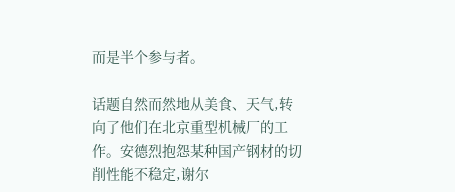而是半个参与者。

话题自然而然地从美食、天气,转向了他们在北京重型机械厂的工作。安德烈抱怨某种国产钢材的切削性能不稳定,谢尔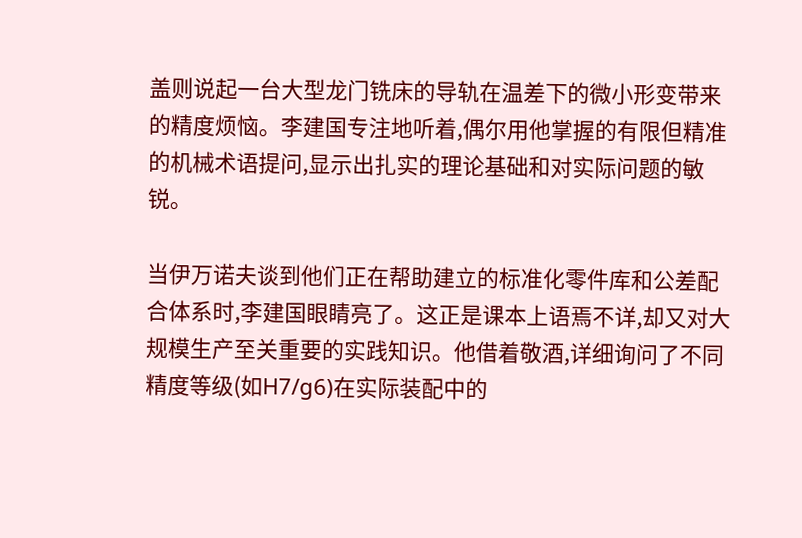盖则说起一台大型龙门铣床的导轨在温差下的微小形变带来的精度烦恼。李建国专注地听着,偶尔用他掌握的有限但精准的机械术语提问,显示出扎实的理论基础和对实际问题的敏锐。

当伊万诺夫谈到他们正在帮助建立的标准化零件库和公差配合体系时,李建国眼睛亮了。这正是课本上语焉不详,却又对大规模生产至关重要的实践知识。他借着敬酒,详细询问了不同精度等级(如H7/g6)在实际装配中的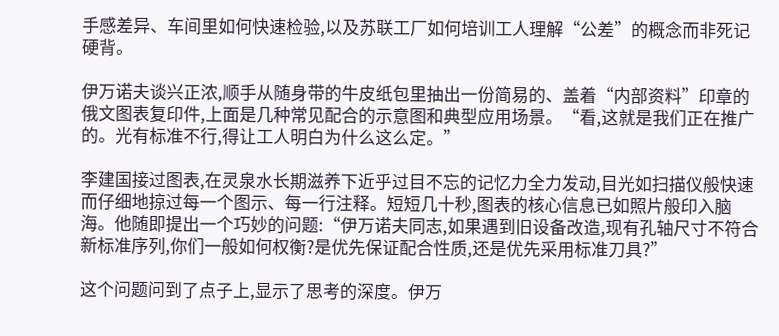手感差异、车间里如何快速检验,以及苏联工厂如何培训工人理解“公差”的概念而非死记硬背。

伊万诺夫谈兴正浓,顺手从随身带的牛皮纸包里抽出一份简易的、盖着“内部资料”印章的俄文图表复印件,上面是几种常见配合的示意图和典型应用场景。“看,这就是我们正在推广的。光有标准不行,得让工人明白为什么这么定。”

李建国接过图表,在灵泉水长期滋养下近乎过目不忘的记忆力全力发动,目光如扫描仪般快速而仔细地掠过每一个图示、每一行注释。短短几十秒,图表的核心信息已如照片般印入脑海。他随即提出一个巧妙的问题:“伊万诺夫同志,如果遇到旧设备改造,现有孔轴尺寸不符合新标准序列,你们一般如何权衡?是优先保证配合性质,还是优先采用标准刀具?”

这个问题问到了点子上,显示了思考的深度。伊万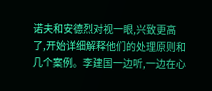诺夫和安德烈对视一眼,兴致更高了,开始详细解释他们的处理原则和几个案例。李建国一边听,一边在心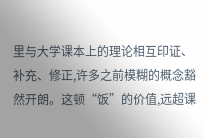里与大学课本上的理论相互印证、补充、修正,许多之前模糊的概念豁然开朗。这顿“饭”的价值,远超课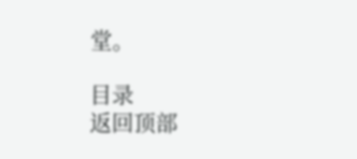堂。

目录
返回顶部